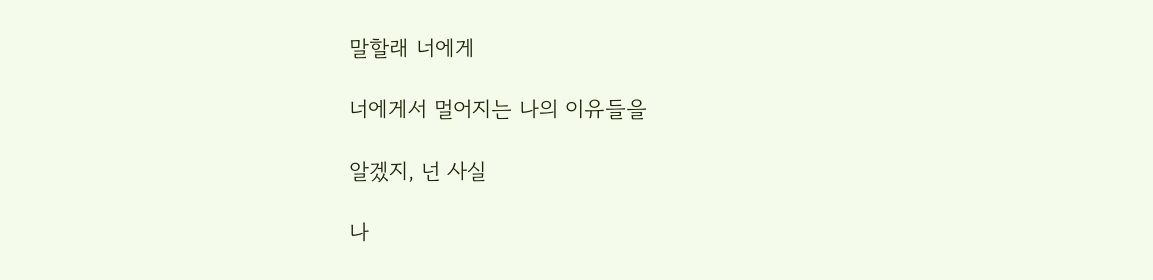말할래 너에게

너에게서 멀어지는 나의 이유들을

알겠지, 넌 사실

나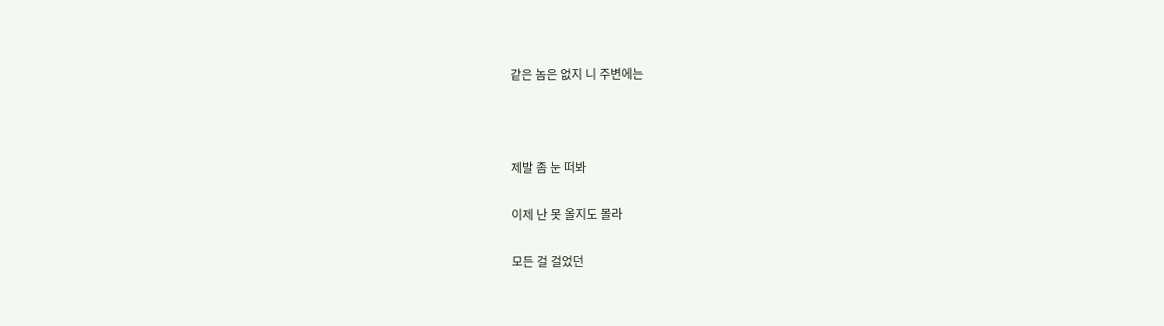같은 놈은 없지 니 주변에는



제발 좀 눈 떠봐

이제 난 못 올지도 몰라

모든 걸 걸었던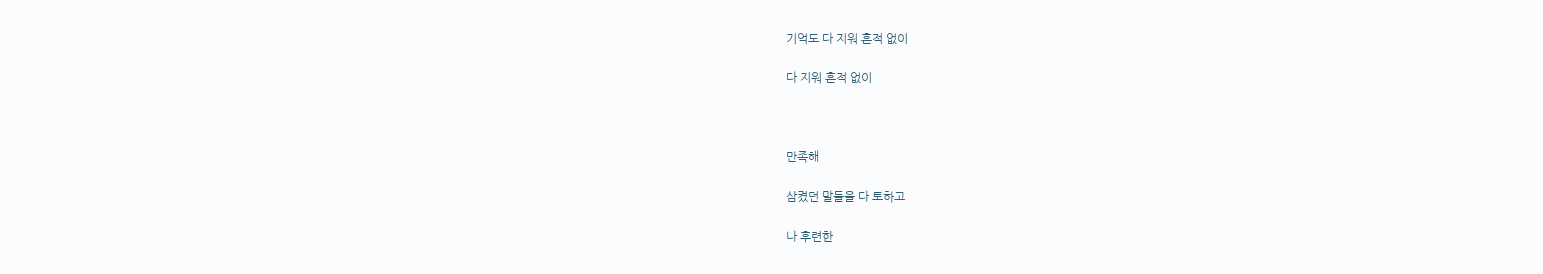기억도 다 지워 흔적 없이

다 지워 흔적 없이



만족해

삼켰던 말들을 다 토하고

나 후련한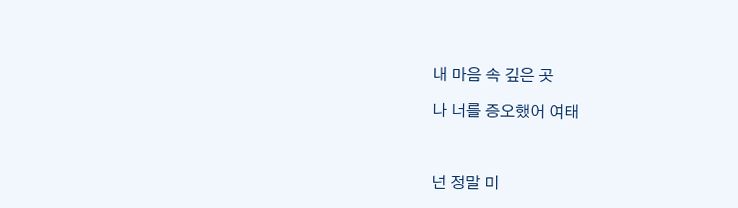내 마음 속 깊은 곳

나 너를 증오했어 여태



넌 정말 미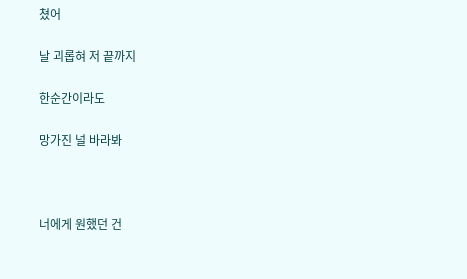쳤어

날 괴롭혀 저 끝까지

한순간이라도

망가진 널 바라봐



너에게 원했던 건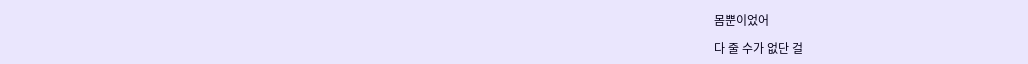몸뿐이었어

다 줄 수가 없단 걸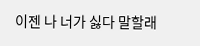이젠 나 너가 싫다 말할래